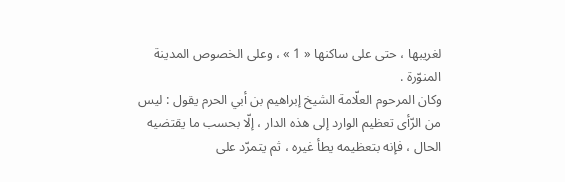لغريبها ، حتى على ساكنها « 1 » ، وعلى الخصوص المدينة المنوّرة .
وكان المرحوم العلّامة الشيخ إبراهيم بن أبي الحرم يقول : ليس من الرّأى تعظيم الوارد إلى هذه الدار ، إلّا بحسب ما يقتضيه الحال ، فإنه بتعظيمه يطأ غيره ، ثم يتمرّد على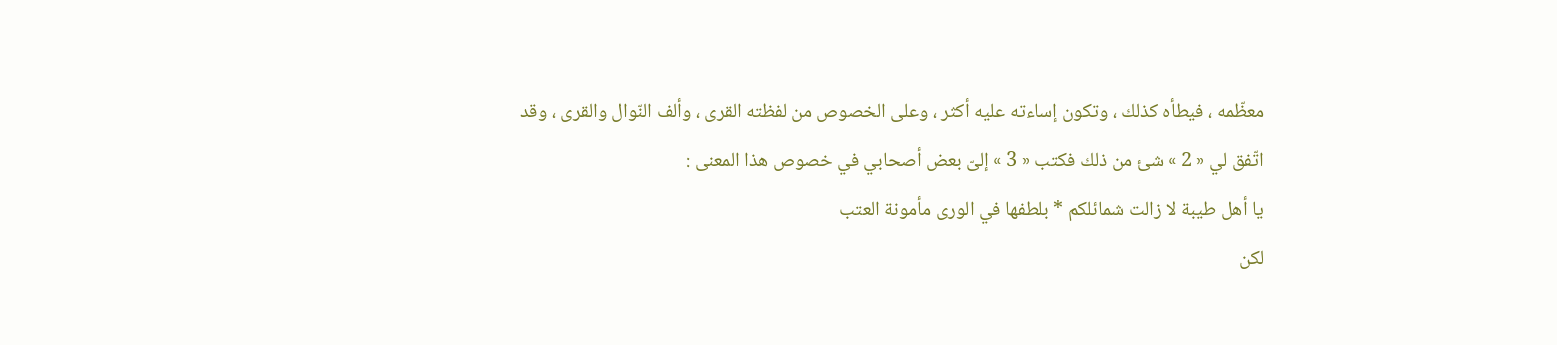معظّمه ، فيطأه كذلك ، وتكون إساءته عليه أكثر ، وعلى الخصوص من لفظته القرى ، وألف النّوال والقرى ، وقد اتّفق لي « 2 » شئ من ذلك فكتب « 3 » إلىّ بعض أصحابي في خصوص هذا المعنى :
يا أهل طيبة لا زالت شمائلكم * بلطفها في الورى مأمونة العتب
لكن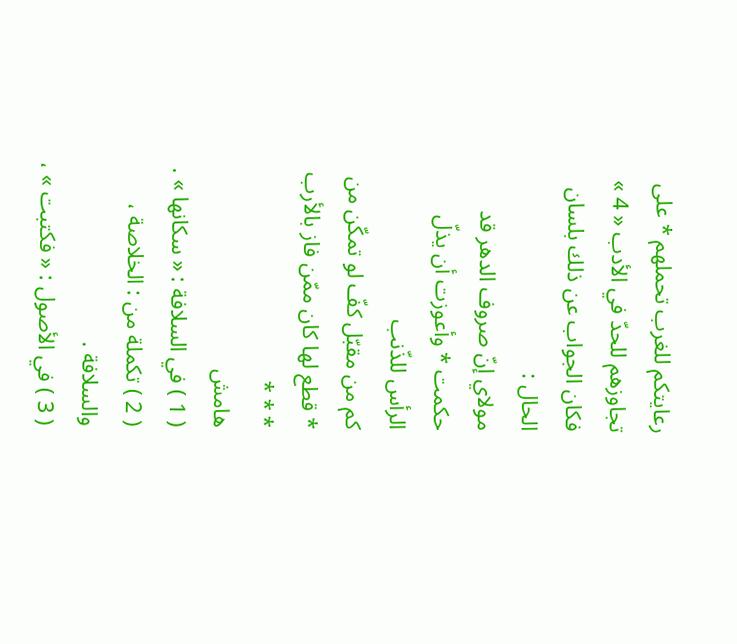رعايتكم للغرب تحملهم * على تجاوزهم للحدّ في الأدب « 4 »
فكان الجواب عن ذلك بلسان الحال :
مولاي إنّ صروف الدهر قد حكمت * وأعوزت أن يذلّ الرأس للذّنب
كم من مقبّل كفّ لو تمكّن من * قطع لها كان ممّن فاز بالأرب
* * *
هامش
( 1 ) في السلافة : « سكانها » .
( 2 ) تكملة من : الخلاصة ، والسلافة .
( 3 ) في الأصول : « فكتبت » ،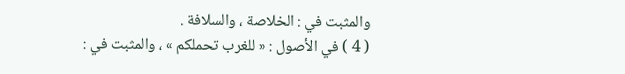والمثبت في : الخلاصة ، والسلافة .
( 4 ) في الأصول : « للغرب تحملكم » ، والمثبت في :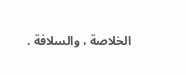الخلاصة ، والسلافة .